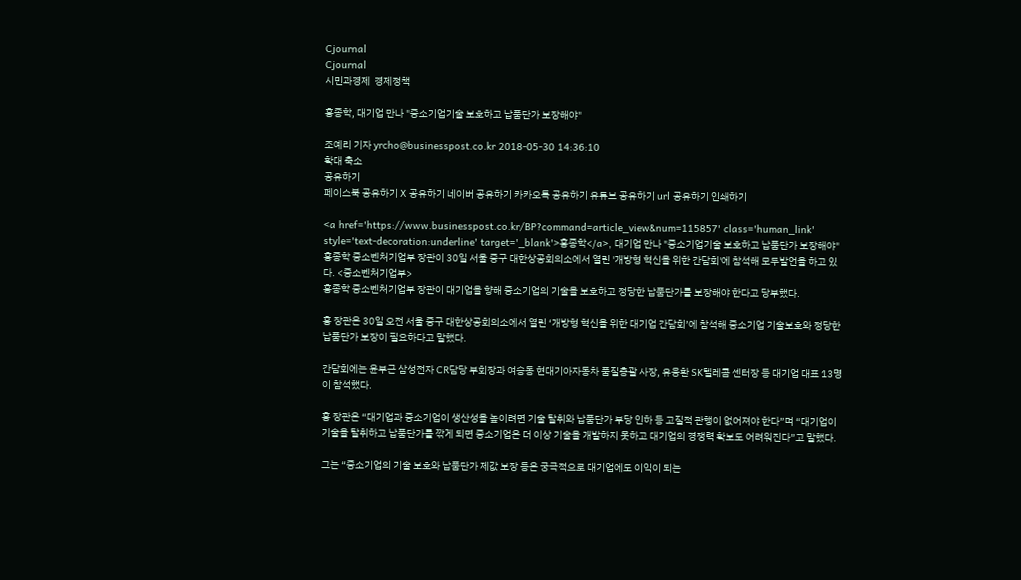Cjournal
Cjournal
시민과경제  경제정책

홍종학, 대기업 만나 "중소기업기술 보호하고 납품단가 보장해야"

조예리 기자 yrcho@businesspost.co.kr 2018-05-30 14:36:10
확대 축소
공유하기
페이스북 공유하기 X 공유하기 네이버 공유하기 카카오톡 공유하기 유튜브 공유하기 url 공유하기 인쇄하기

<a href='https://www.businesspost.co.kr/BP?command=article_view&num=115857' class='human_link' style='text-decoration:underline' target='_blank'>홍종학</a>, 대기업 만나 "중소기업기술 보호하고 납품단가 보장해야"
홍종학 중소벤처기업부 장관이 30일 서울 중구 대한상공회의소에서 열린 '개방형 혁신을 위한 간담회'에 참석해 모두발언을 하고 있다. <중소벤처기업부>
홍종학 중소벤처기업부 장관이 대기업을 향해 중소기업의 기술을 보호하고 정당한 납품단가를 보장해야 한다고 당부했다.

홍 장관은 30일 오전 서울 중구 대한상공회의소에서 열린 ‘개방형 혁신을 위한 대기업 간담회’에 참석해 중소기업 기술보호와 정당한 납품단가 보장이 필요하다고 말했다.

간담회에는 윤부근 삼성전자 CR담당 부회장과 여승동 현대기아자동차 품질총괄 사장, 유웅환 SK텔레콤 센터장 등 대기업 대표 13명이 참석했다.

홍 장관은 “대기업과 중소기업이 생산성을 높이려면 기술 탈취와 납품단가 부당 인하 등 고질적 관행이 없어져야 한다”며 “대기업이 기술을 탈취하고 납품단가를 깎게 되면 중소기업은 더 이상 기술을 개발하지 못하고 대기업의 경쟁력 확보도 어려워진다”고 말했다.

그는 “중소기업의 기술 보호와 납품단가 제값 보장 등은 궁극적으로 대기업에도 이익이 되는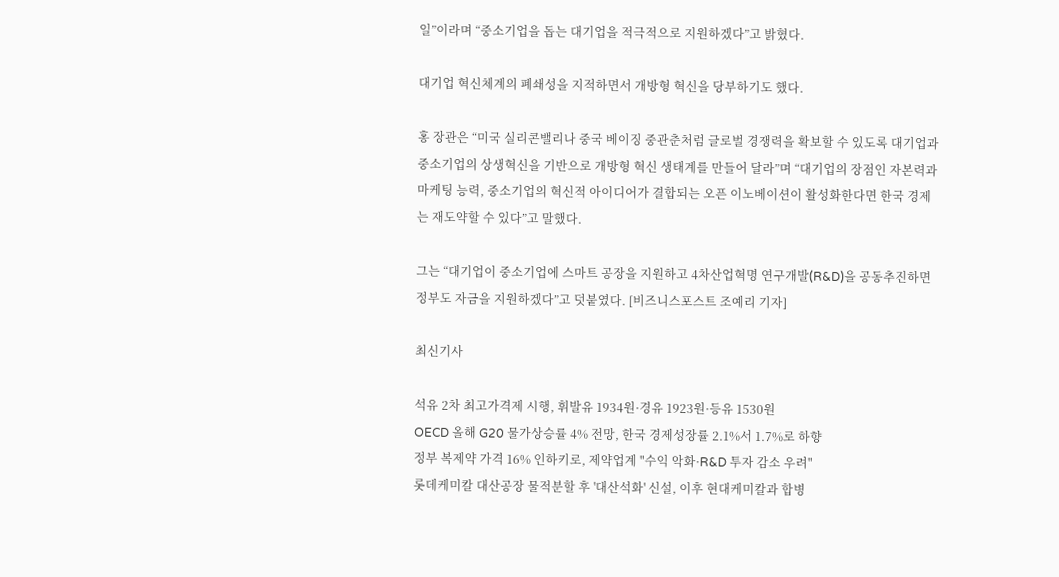일”이라며 “중소기업을 돕는 대기업을 적극적으로 지원하겠다”고 밝혔다.

대기업 혁신체계의 폐쇄성을 지적하면서 개방형 혁신을 당부하기도 했다.

홍 장관은 “미국 실리콘밸리나 중국 베이징 중관춘처럼 글로벌 경쟁력을 확보할 수 있도록 대기업과 중소기업의 상생혁신을 기반으로 개방형 혁신 생태계를 만들어 달라”며 “대기업의 장점인 자본력과 마케팅 능력, 중소기업의 혁신적 아이디어가 결합되는 오픈 이노베이션이 활성화한다면 한국 경제는 재도약할 수 있다”고 말했다.

그는 “대기업이 중소기업에 스마트 공장을 지원하고 4차산업혁명 연구개발(R&D)을 공동추진하면 정부도 자금을 지원하겠다”고 덧붙였다. [비즈니스포스트 조예리 기자]

최신기사

석유 2차 최고가격제 시행, 휘발유 1934원·경유 1923원·등유 1530원
OECD 올해 G20 물가상승률 4% 전망, 한국 경제성장률 2.1%서 1.7%로 하향
정부 복제약 가격 16% 인하키로, 제약업계 "수익 악화·R&D 투자 감소 우려"
롯데케미칼 대산공장 물적분할 후 '대산석화' 신설, 이후 현대케미칼과 합병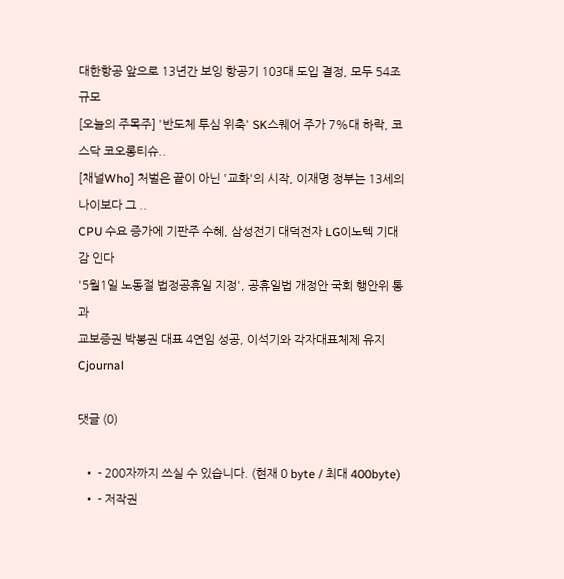대한항공 앞으로 13년간 보잉 항공기 103대 도입 결정, 모두 54조 규모
[오늘의 주목주] '반도체 투심 위축' SK스퀘어 주가 7%대 하락, 코스닥 코오롱티슈..
[채널Who] 처벌은 끝이 아닌 '교화'의 시작, 이재명 정부는 13세의 나이보다 그 ..
CPU 수요 증가에 기판주 수혜, 삼성전기 대덕전자 LG이노텍 기대감 인다
'5월1일 노동절 법정공휴일 지정', 공휴일법 개정안 국회 행안위 통과
교보증권 박봉권 대표 4연임 성공, 이석기와 각자대표체제 유지
Cjournal

댓글 (0)

  • - 200자까지 쓰실 수 있습니다. (현재 0 byte / 최대 400byte)
  • - 저작권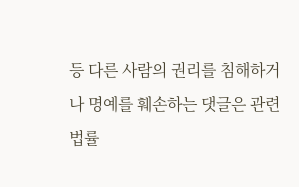등 다른 사람의 권리를 침해하거나 명예를 훼손하는 댓글은 관련 법률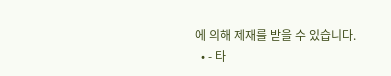에 의해 제재를 받을 수 있습니다.
  • - 타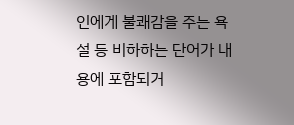인에게 불쾌감을 주는 욕설 등 비하하는 단어가 내용에 포함되거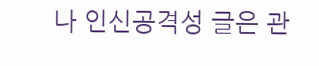나 인신공격성 글은 관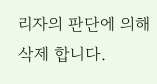리자의 판단에 의해 삭제 합니다.